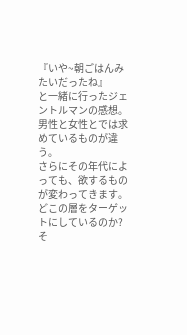『いや~朝ごはんみたいだったね』
と一緒に行ったジェントルマンの感想。
男性と女性とでは求めているものが違う。
さらにその年代によっても、欲するものが変わってきます。
どこの層をターゲットにしているのか?
そ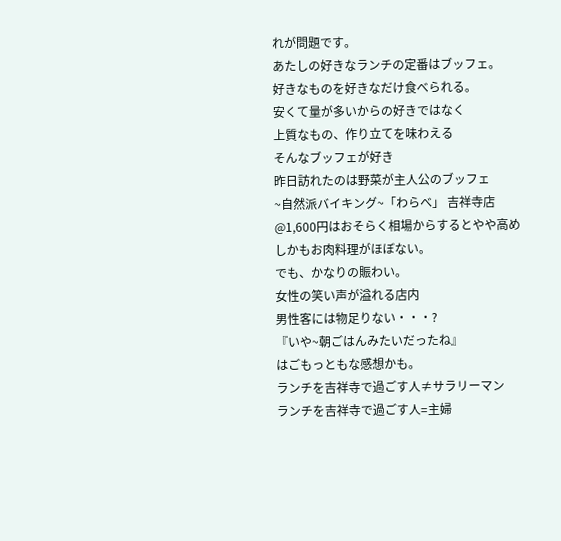れが問題です。
あたしの好きなランチの定番はブッフェ。
好きなものを好きなだけ食べられる。
安くて量が多いからの好きではなく
上質なもの、作り立てを味わえる
そんなブッフェが好き
昨日訪れたのは野菜が主人公のブッフェ
~自然派バイキング~「わらべ」 吉祥寺店
@1,600円はおそらく相場からするとやや高め
しかもお肉料理がほぼない。
でも、かなりの賑わい。
女性の笑い声が溢れる店内
男性客には物足りない・・・?
『いや~朝ごはんみたいだったね』
はごもっともな感想かも。
ランチを吉祥寺で過ごす人≠サラリーマン
ランチを吉祥寺で過ごす人=主婦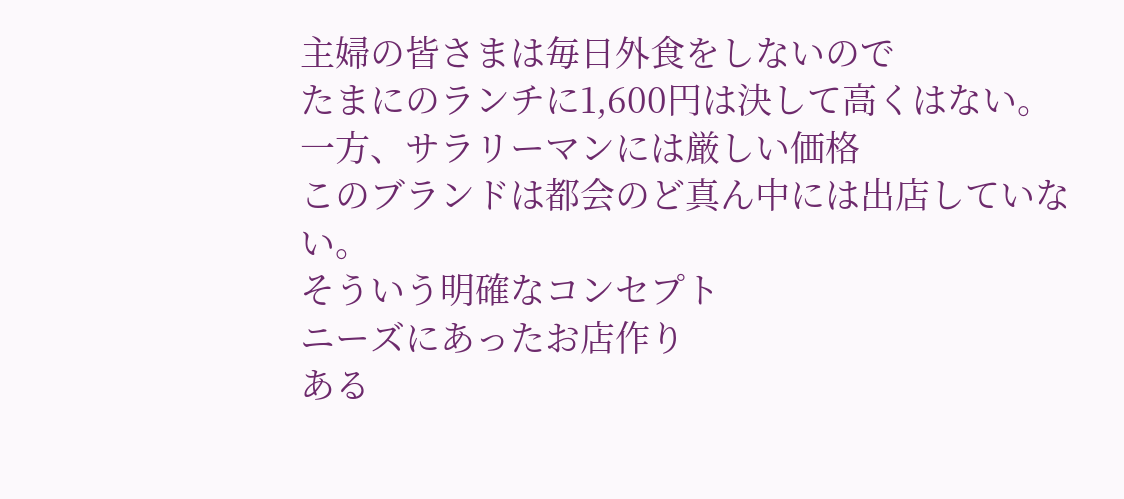主婦の皆さまは毎日外食をしないので
たまにのランチに1,600円は決して高くはない。
一方、サラリーマンには厳しい価格
このブランドは都会のど真ん中には出店していない。
そういう明確なコンセプト
ニーズにあったお店作り
ある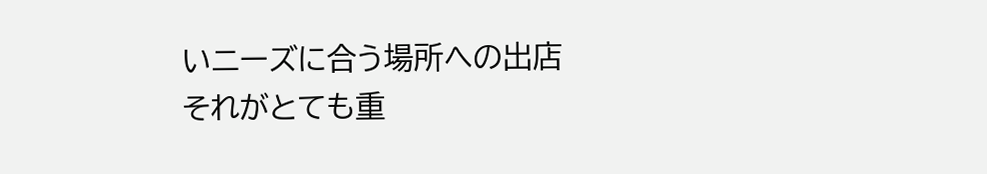いニーズに合う場所への出店
それがとても重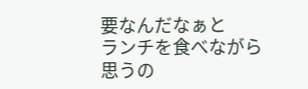要なんだなぁと
ランチを食べながら思うの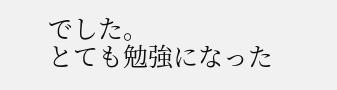でした。
とても勉強になった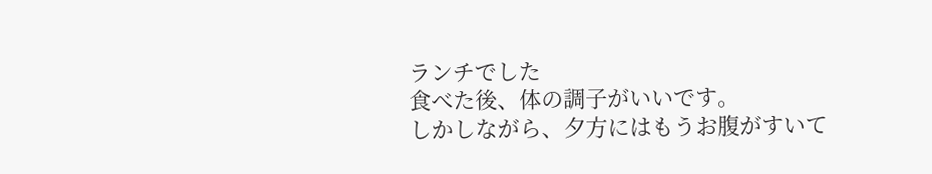ランチでした
食べた後、体の調子がいいです。
しかしながら、夕方にはもうお腹がすいて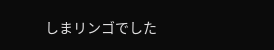しまリンゴでした